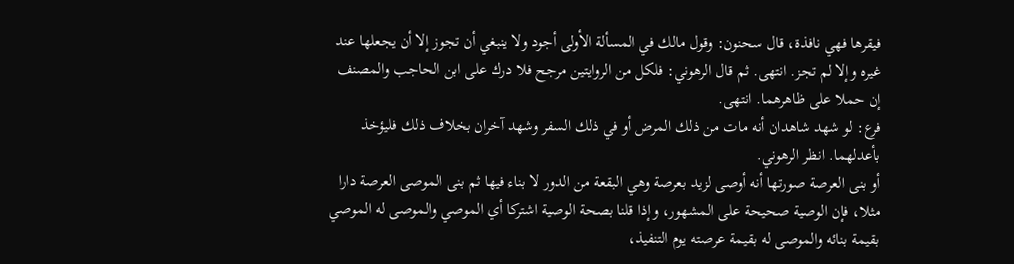فيقرها فهي نافذة، قال سحنون: وقول مالك في المسألة الأولى أجود ولا ينبغي أن تجوز إلا أن يجعلها عند غيره وإلا لم تجز. انتهى. ثم قال الرهوني: فلكل من الروايتين مرجح فلا درك على ابن الحاجب والمصنف إن حملا على ظاهرهما. انتهى.
فرع: لو شهد شاهدان أنه مات من ذلك المرض أو في ذلك السفر وشهد آخران بخلاف ذلك فليؤخذ بأعدلهما. انظر الرهوني.
أو بنى العرصة صورتها أنه أوصى لزيد بعرصة وهي البقعة من الدور لا بناء فيها ثم بنى الموصى العرصة دارا مثلا، فإن الوصية صحيحة على المشهور، وإذا قلنا بصحة الوصية اشتركا أي الموصي والموصى له الموصي بقيمة بنائه والموصى له بقيمة عرصته يوم التنفيذ،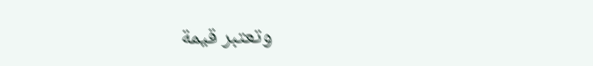وتعتبر قيمة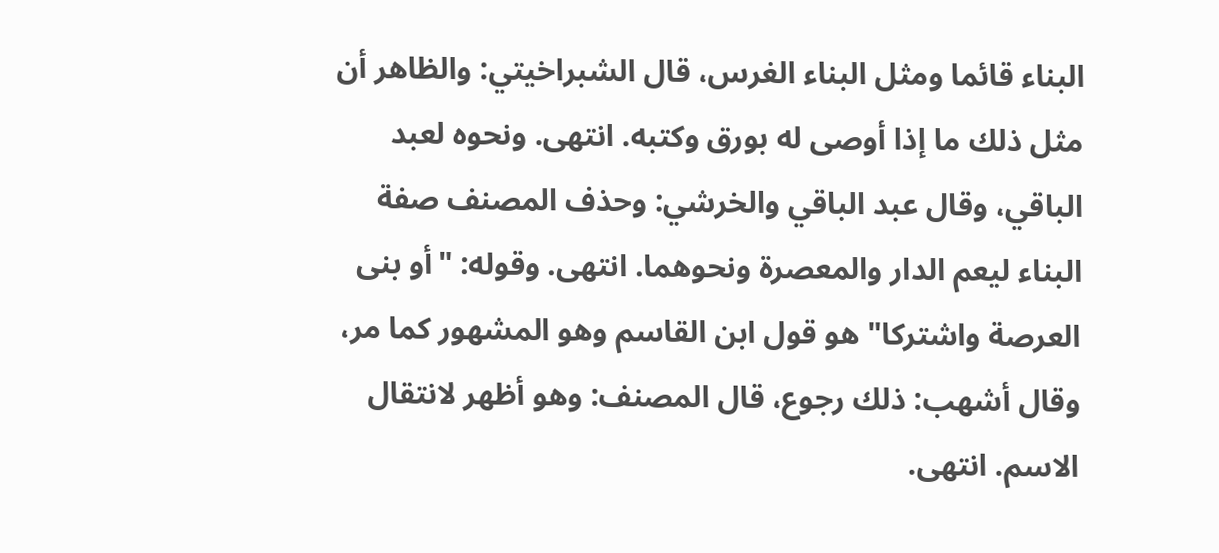البناء قائما ومثل البناء الغرس، قال الشبراخيتي: والظاهر أن مثل ذلك ما إذا أوصى له بورق وكتبه. انتهى. ونحوه لعبد الباقي، وقال عبد الباقي والخرشي: وحذف المصنف صفة البناء ليعم الدار والمعصرة ونحوهما. انتهى. وقوله: "أو بنى العرصة واشتركا" هو قول ابن القاسم وهو المشهور كما مر، وقال أشهب: ذلك رجوع، قال المصنف: وهو أظهر لانتقال الاسم. انتهى.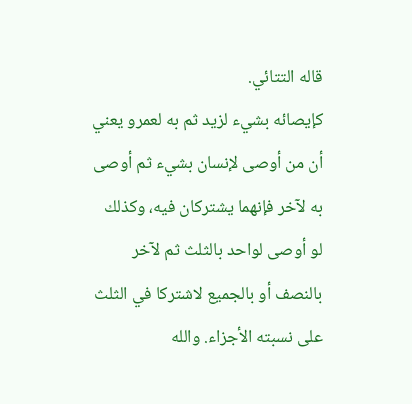قاله التتائي.
كإيصائه بشيء لزيد ثم به لعمرو يعني أن من أوصى لإنسان بشيء ثم أوصى به لآخر فإنهما يشتركان فيه، وكذلك لو أوصى لواحد بالثلث ثم لآخر بالنصف أو بالجميع لاشتركا في الثلث على نسبته الأجزاء. والله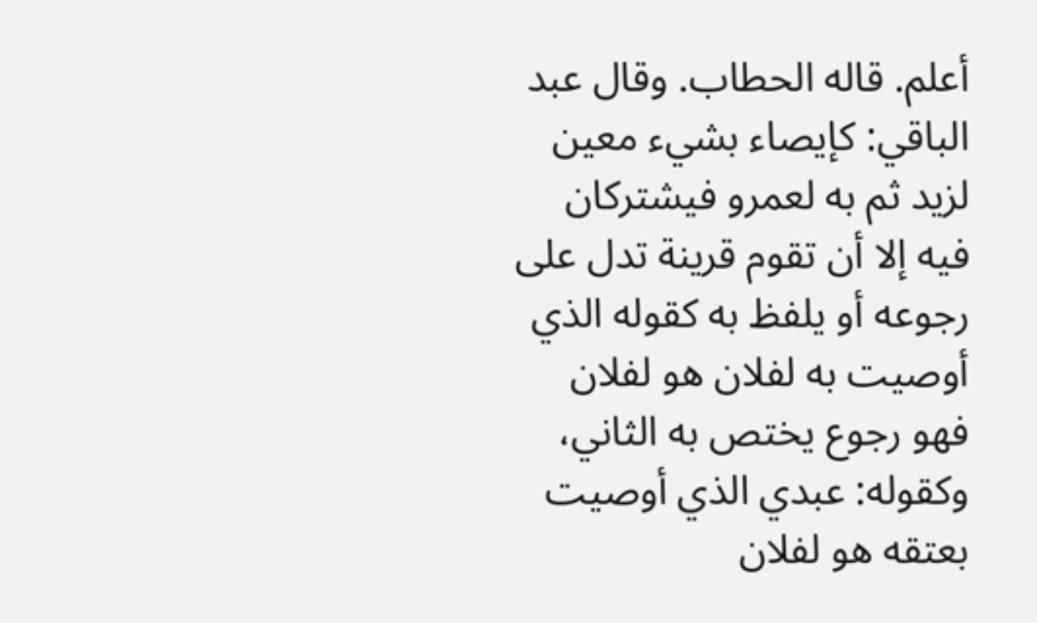أعلم. قاله الحطاب. وقال عبد الباقي: كإيصاء بشيء معين لزيد ثم به لعمرو فيشتركان فيه إلا أن تقوم قرينة تدل على رجوعه أو يلفظ به كقوله الذي أوصيت به لفلان هو لفلان فهو رجوع يختص به الثاني، وكقوله: عبدي الذي أوصيت بعتقه هو لفلان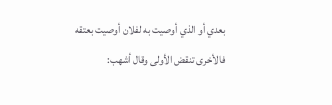بعدي أو الذي أوصيت به لفلان أوصيت بعتقه فالأخرى تنقض الأولى وقال أشهب: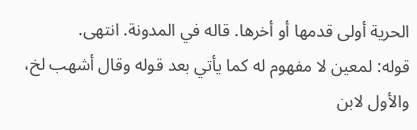الحرية أولى قدمها أو أخرها. قاله في المدونة. انتهى.
قوله: لمعين لا مفهوم له كما يأتي بعد قوله وقال أشهب لخ، والأول لابن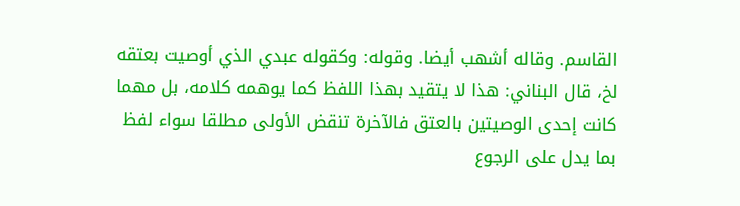القاسم. وقاله أشهب أيضا. وقوله: وكقوله عبدي الذي أوصيت بعتقه لخ، قال البناني: هذا لا يتقيد بهذا اللفظ كما يوهمه كلامه، بل مهما كانت إحدى الوصيتين بالعتق فالآخرة تنقض الأولى مطلقا سواء لفظ بما يدل على الرجوع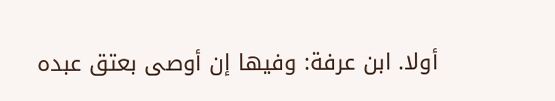أولا. ابن عرفة: وفيها إن أوصى بعتق عبده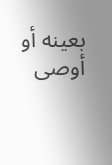بعينه أو أوصى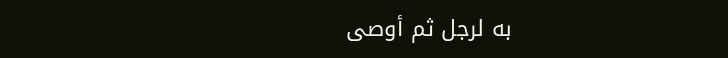به لرجل ثم أوصى